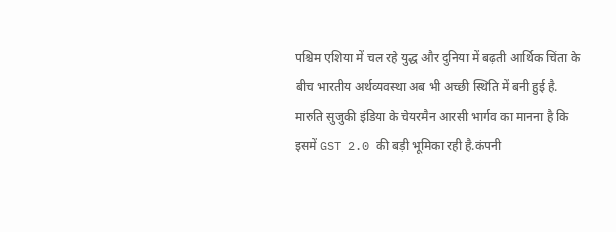पश्चिम एशिया में चल रहे युद्ध और दुनिया में बढ़ती आर्थिक चिंता के बीच भारतीय अर्थव्यवस्था अब भी अच्छी स्थिति में बनी हुई है. मारुति सुजुकी इंडिया के चेयरमैन आरसी भार्गव का मानना है कि इसमें GST 2.0 की बड़ी भूमिका रही है.कंपनी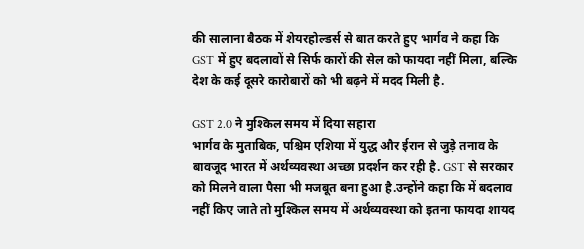की सालाना बैठक में शेयरहोल्डर्स से बात करते हुए भार्गव ने कहा कि GST में हुए बदलावों से सिर्फ कारों की सेल को फायदा नहीं मिला, बल्कि देश के कई दूसरे कारोबारों को भी बढ़ने में मदद मिली है.

GST 2.0 ने मुश्किल समय में दिया सहारा
भार्गव के मुताबिक, पश्चिम एशिया में युद्ध और ईरान से जुड़े तनाव के बावजूद भारत में अर्थव्यवस्था अच्छा प्रदर्शन कर रही है. GST से सरकार को मिलने वाला पैसा भी मजबूत बना हुआ है.उन्होंने कहा कि में बदलाव नहीं किए जाते तो मुश्किल समय में अर्थव्यवस्था को इतना फायदा शायद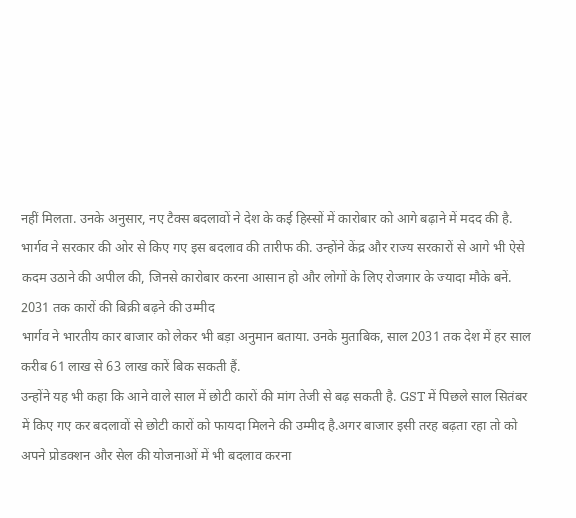नहीं मिलता. उनके अनुसार, नए टैक्स बदलावों ने देश के कई हिस्सों में कारोबार को आगे बढ़ाने में मदद की है.
भार्गव ने सरकार की ओर से किए गए इस बदलाव की तारीफ की. उन्होंने केंद्र और राज्य सरकारों से आगे भी ऐसे कदम उठाने की अपील की, जिनसे कारोबार करना आसान हो और लोगों के लिए रोजगार के ज्यादा मौके बनें.
2031 तक कारों की बिक्री बढ़ने की उम्मीद
भार्गव ने भारतीय कार बाजार को लेकर भी बड़ा अनुमान बताया. उनके मुताबिक, साल 2031 तक देश में हर साल करीब 61 लाख से 63 लाख कारें बिक सकती हैं.
उन्होंने यह भी कहा कि आने वाले साल में छोटी कारों की मांग तेजी से बढ़ सकती है. GST में पिछले साल सितंबर में किए गए कर बदलावों से छोटी कारों को फायदा मिलने की उम्मीद है.अगर बाजार इसी तरह बढ़ता रहा तो को अपने प्रोडक्शन और सेल की योजनाओं में भी बदलाव करना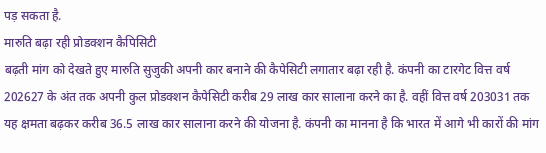पड़ सकता है.
मारुति बढ़ा रही प्रोडक्शन कैपिसिटी
बढ़ती मांग को देखते हुए मारुति सुजुकी अपनी कार बनाने की कैपेसिटी लगातार बढ़ा रही है. कंपनी का टारगेट वित्त वर्ष 202627 के अंत तक अपनी कुल प्रोडक्शन कैपेसिटी करीब 29 लाख कार सालाना करने का है. वहीं वित्त वर्ष 203031 तक यह क्षमता बढ़कर करीब 36.5 लाख कार सालाना करने की योजना है. कंपनी का मानना है कि भारत में आगे भी कारों की मांग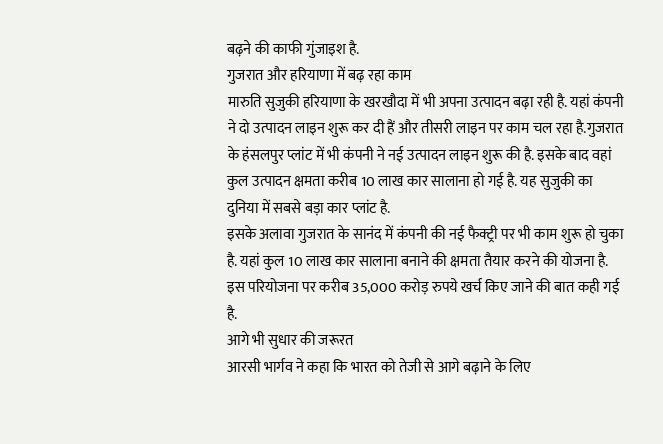बढ़ने की काफी गुंजाइश है.
गुजरात और हरियाणा में बढ़ रहा काम
मारुति सुजुकी हरियाणा के खरखौदा में भी अपना उत्पादन बढ़ा रही है. यहां कंपनी ने दो उत्पादन लाइन शुरू कर दी हैं और तीसरी लाइन पर काम चल रहा है.गुजरात के हंसलपुर प्लांट में भी कंपनी ने नई उत्पादन लाइन शुरू की है. इसके बाद वहां कुल उत्पादन क्षमता करीब 10 लाख कार सालाना हो गई है. यह सुजुकी का दुनिया में सबसे बड़ा कार प्लांट है.
इसके अलावा गुजरात के सानंद में कंपनी की नई फैक्ट्री पर भी काम शुरू हो चुका है. यहां कुल 10 लाख कार सालाना बनाने की क्षमता तैयार करने की योजना है. इस परियोजना पर करीब 35,000 करोड़ रुपये खर्च किए जाने की बात कही गई है.
आगे भी सुधार की जरूरत
आरसी भार्गव ने कहा कि भारत को तेजी से आगे बढ़ाने के लिए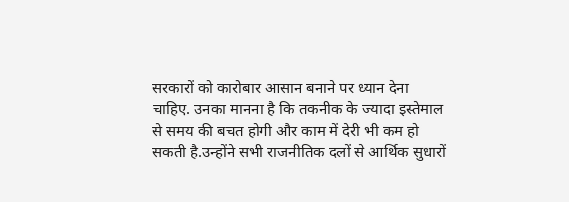सरकारों को कारोबार आसान बनाने पर ध्यान देना चाहिए. उनका मानना है कि तकनीक के ज्यादा इस्तेमाल से समय की बचत होगी और काम में देरी भी कम हो सकती है.उन्होंने सभी राजनीतिक दलों से आर्थिक सुधारों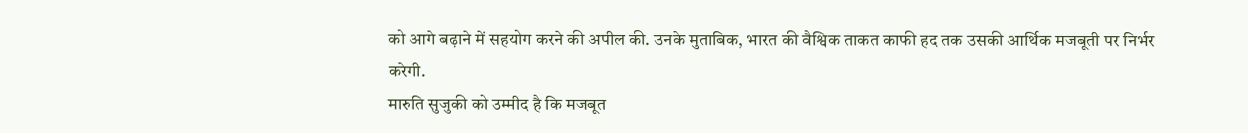को आगे बढ़ाने में सहयोग करने की अपील की. उनके मुताबिक, भारत की वैश्विक ताकत काफी हद तक उसकी आर्थिक मजबूती पर निर्भर करेगी.
मारुति सुजुकी को उम्मीद है कि मजबूत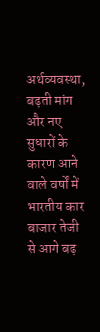अर्थव्यवस्था, बढ़ती मांग और नए सुधारों के कारण आने वाले वर्षों में भारतीय कार बाजार तेजी से आगे बढ़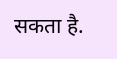सकता है.